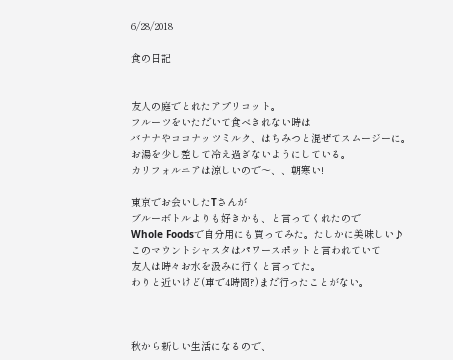6/28/2018

食の日記


友人の庭でとれたアプリコット。
フルーツをいただいて食べきれない時は
バナナやココナッツミルク、はちみつと混ぜてスムージーに。
お湯を少し差して冷え過ぎないようにしている。
カリフォルニアは涼しいので〜、、朝寒い!

東京でお会いしたTさんが
ブルーボトルよりも好きかも、と言ってくれたので
Whole Foodsで自分用にも買ってみた。たしかに美味しい♪
このマウントシャスタはパワースポットと言われていて
友人は時々お水を汲みに行くと言ってた。
わりと近いけど(車で4時間?)まだ行ったことがない。



秋から新しい生活になるので、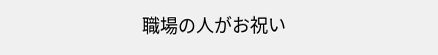職場の人がお祝い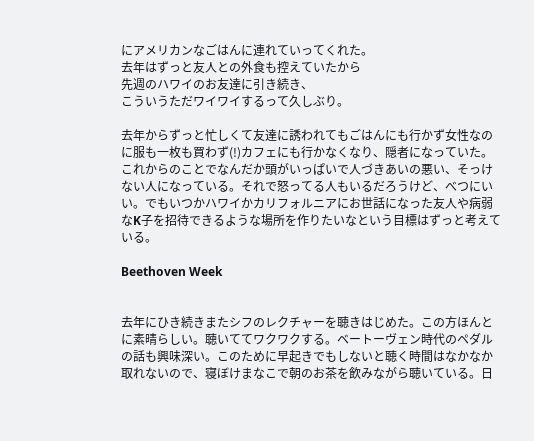にアメリカンなごはんに連れていってくれた。
去年はずっと友人との外食も控えていたから
先週のハワイのお友達に引き続き、
こういうただワイワイするって久しぶり。

去年からずっと忙しくて友達に誘われてもごはんにも行かず女性なのに服も一枚も買わず(!)カフェにも行かなくなり、隠者になっていた。これからのことでなんだか頭がいっぱいで人づきあいの悪い、そっけない人になっている。それで怒ってる人もいるだろうけど、べつにいい。でもいつかハワイかカリフォルニアにお世話になった友人や病弱なK子を招待できるような場所を作りたいなという目標はずっと考えている。

Beethoven Week


去年にひき続きまたシフのレクチャーを聴きはじめた。この方ほんとに素晴らしい。聴いててワクワクする。ベートーヴェン時代のペダルの話も興味深い。このために早起きでもしないと聴く時間はなかなか取れないので、寝ぼけまなこで朝のお茶を飲みながら聴いている。日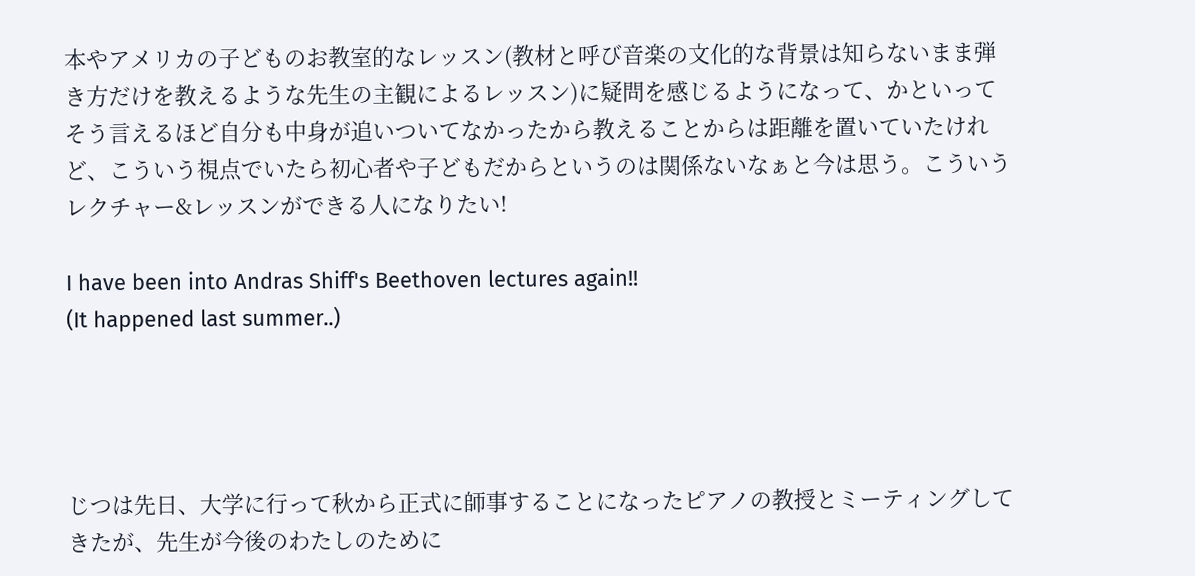本やアメリカの子どものお教室的なレッスン(教材と呼び音楽の文化的な背景は知らないまま弾き方だけを教えるような先生の主観によるレッスン)に疑問を感じるようになって、かといってそう言えるほど自分も中身が追いついてなかったから教えることからは距離を置いていたけれど、こういう視点でいたら初心者や子どもだからというのは関係ないなぁと今は思う。こういうレクチャー&レッスンができる人になりたい!

I have been into Andras Shiff's Beethoven lectures again!!
(It happened last summer..)




じつは先日、大学に行って秋から正式に師事することになったピアノの教授とミーティングしてきたが、先生が今後のわたしのために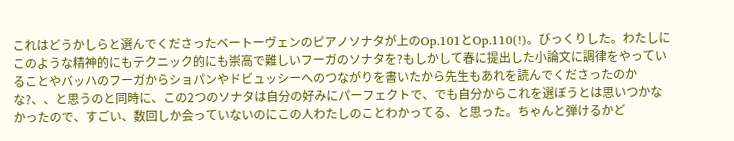これはどうかしらと選んでくださったベートーヴェンのピアノソナタが上のOp.101とOp.110(!)。びっくりした。わたしにこのような精神的にもテクニック的にも崇高で難しいフーガのソナタを?もしかして春に提出した小論文に調律をやっていることやバッハのフーガからショパンやドビュッシーへのつながりを書いたから先生もあれを読んでくださったのかな?、、と思うのと同時に、この2つのソナタは自分の好みにパーフェクトで、でも自分からこれを選ぼうとは思いつかなかったので、すごい、数回しか会っていないのにこの人わたしのことわかってる、と思った。ちゃんと弾けるかど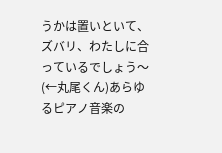うかは置いといて、ズバリ、わたしに合っているでしょう〜(←丸尾くん)あらゆるピアノ音楽の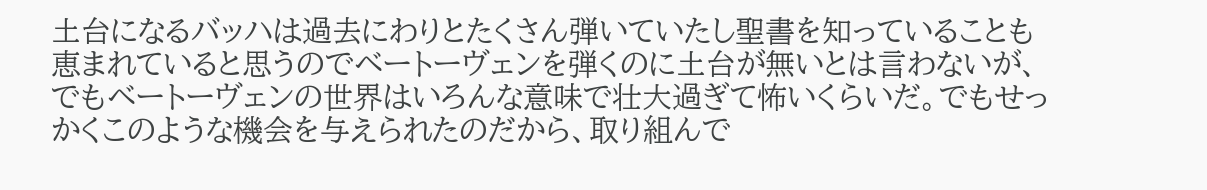土台になるバッハは過去にわりとたくさん弾いていたし聖書を知っていることも恵まれていると思うのでベートーヴェンを弾くのに土台が無いとは言わないが、でもベートーヴェンの世界はいろんな意味で壮大過ぎて怖いくらいだ。でもせっかくこのような機会を与えられたのだから、取り組んで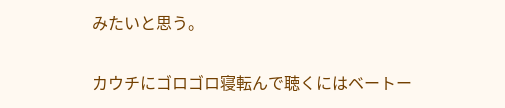みたいと思う。

カウチにゴロゴロ寝転んで聴くにはベートー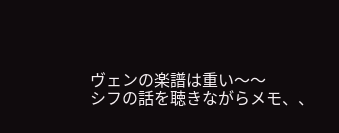ヴェンの楽譜は重い〜〜
シフの話を聴きながらメモ、、